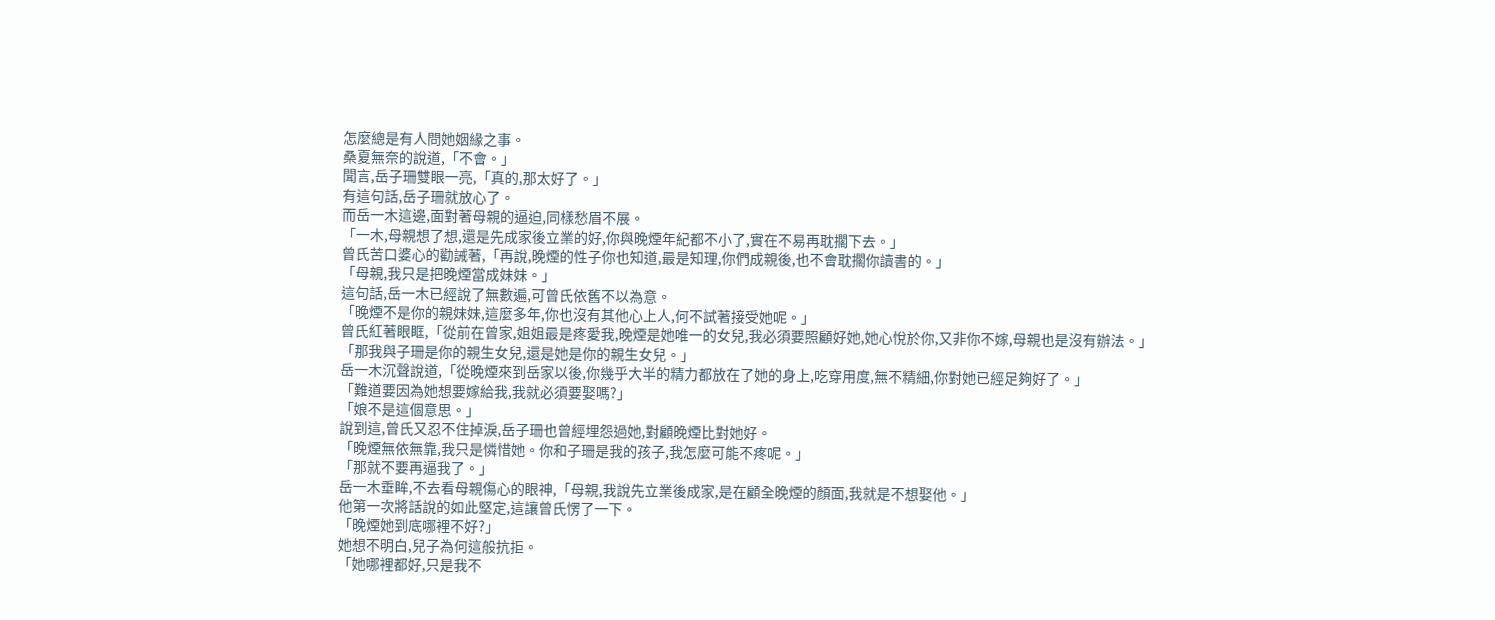怎麼總是有人問她姻緣之事。
桑夏無奈的說道,「不會。」
聞言,岳子珊雙眼一亮,「真的,那太好了。」
有這句話,岳子珊就放心了。
而岳一木這邊,面對著母親的逼迫,同樣愁眉不展。
「一木,母親想了想,還是先成家後立業的好,你與晚煙年紀都不小了,實在不易再耽擱下去。」
曾氏苦口婆心的勸誡著,「再說,晚煙的性子你也知道,最是知理,你們成親後,也不會耽擱你讀書的。」
「母親,我只是把晚煙當成妹妹。」
這句話,岳一木已經說了無數遍,可曾氏依舊不以為意。
「晚煙不是你的親妹妹,這麼多年,你也沒有其他心上人,何不試著接受她呢。」
曾氏紅著眼眶,「從前在曾家,姐姐最是疼愛我,晚煙是她唯一的女兒,我必須要照顧好她,她心悅於你,又非你不嫁,母親也是沒有辦法。」
「那我與子珊是你的親生女兒,還是她是你的親生女兒。」
岳一木沉聲說道,「從晚煙來到岳家以後,你幾乎大半的精力都放在了她的身上,吃穿用度,無不精細,你對她已經足夠好了。」
「難道要因為她想要嫁給我,我就必須要娶嗎?」
「娘不是這個意思。」
說到這,曾氏又忍不住掉淚,岳子珊也曾經埋怨過她,對顧晚煙比對她好。
「晚煙無依無靠,我只是憐惜她。你和子珊是我的孩子,我怎麼可能不疼呢。」
「那就不要再逼我了。」
岳一木垂眸,不去看母親傷心的眼神,「母親,我說先立業後成家,是在顧全晚煙的顏面,我就是不想娶他。」
他第一次將話說的如此堅定,這讓曾氏愣了一下。
「晚煙她到底哪裡不好?」
她想不明白,兒子為何這般抗拒。
「她哪裡都好,只是我不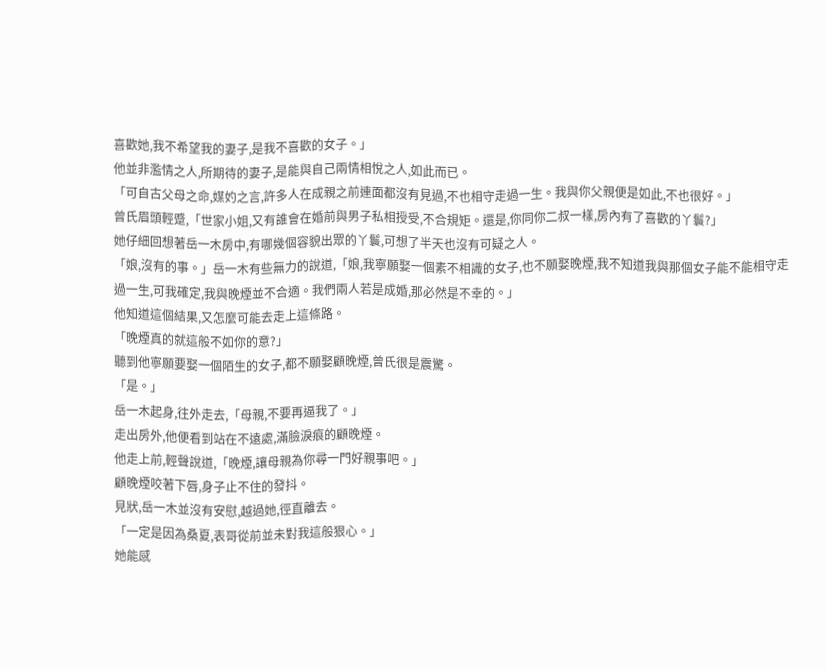喜歡她,我不希望我的妻子,是我不喜歡的女子。」
他並非濫情之人,所期待的妻子,是能與自己兩情相悅之人,如此而已。
「可自古父母之命,媒妁之言,許多人在成親之前連面都沒有見過,不也相守走過一生。我與你父親便是如此,不也很好。」
曾氏眉頭輕蹙,「世家小姐,又有誰會在婚前與男子私相授受,不合規矩。還是,你同你二叔一樣,房內有了喜歡的丫鬟?」
她仔細回想著岳一木房中,有哪幾個容貌出眾的丫鬟,可想了半天也沒有可疑之人。
「娘,沒有的事。」岳一木有些無力的說道,「娘,我寧願娶一個素不相識的女子,也不願娶晚煙,我不知道我與那個女子能不能相守走過一生,可我確定,我與晚煙並不合適。我們兩人若是成婚,那必然是不幸的。」
他知道這個結果,又怎麼可能去走上這條路。
「晚煙真的就這般不如你的意?」
聽到他寧願要娶一個陌生的女子,都不願娶顧晚煙,曾氏很是震驚。
「是。」
岳一木起身,往外走去,「母親,不要再逼我了。」
走出房外,他便看到站在不遠處,滿臉淚痕的顧晚煙。
他走上前,輕聲說道,「晚煙,讓母親為你尋一門好親事吧。」
顧晚煙咬著下唇,身子止不住的發抖。
見狀,岳一木並沒有安慰,越過她,徑直離去。
「一定是因為桑夏,表哥從前並未對我這般狠心。」
她能感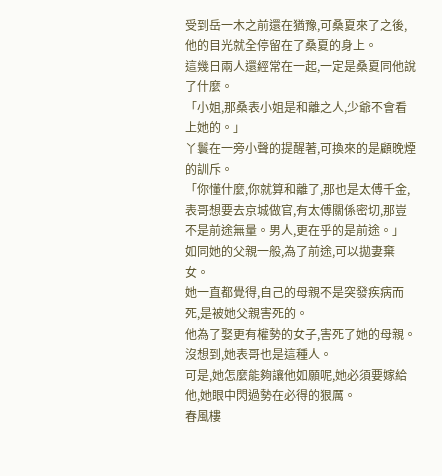受到岳一木之前還在猶豫,可桑夏來了之後,他的目光就全停留在了桑夏的身上。
這幾日兩人還經常在一起,一定是桑夏同他說了什麼。
「小姐,那桑表小姐是和離之人,少爺不會看上她的。」
丫鬟在一旁小聲的提醒著,可換來的是顧晚煙的訓斥。
「你懂什麼,你就算和離了,那也是太傅千金,表哥想要去京城做官,有太傅關係密切,那豈不是前途無量。男人,更在乎的是前途。」
如同她的父親一般,為了前途,可以拋妻棄女。
她一直都覺得,自己的母親不是突發疾病而死,是被她父親害死的。
他為了娶更有權勢的女子,害死了她的母親。
沒想到,她表哥也是這種人。
可是,她怎麼能夠讓他如願呢,她必須要嫁給他,她眼中閃過勢在必得的狠厲。
春風樓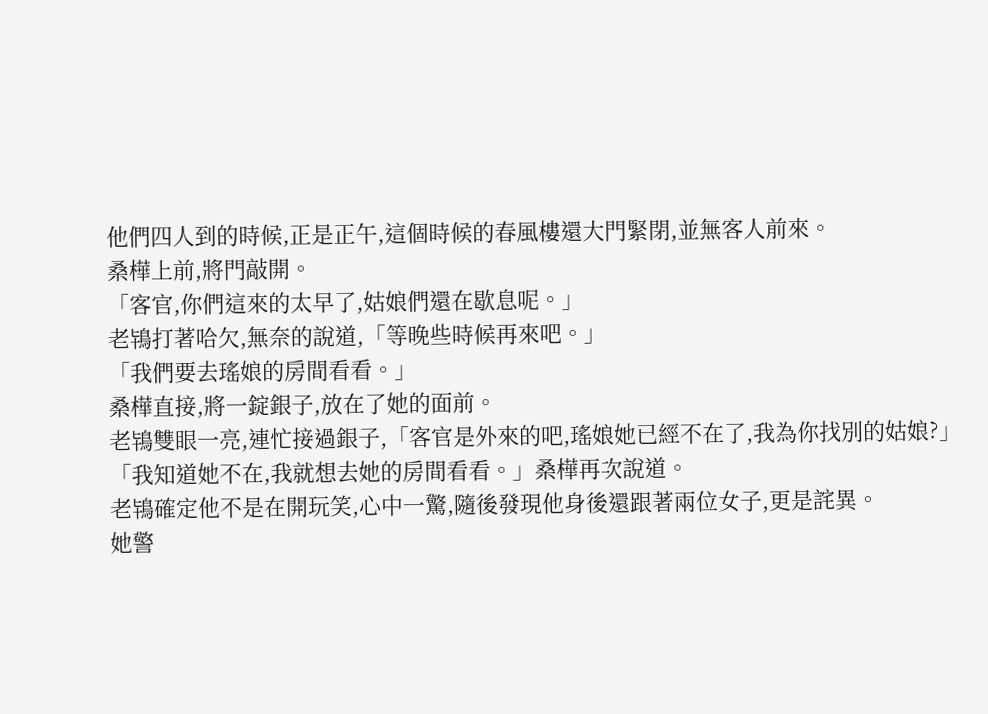他們四人到的時候,正是正午,這個時候的春風樓還大門緊閉,並無客人前來。
桑樺上前,將門敲開。
「客官,你們這來的太早了,姑娘們還在歇息呢。」
老鴇打著哈欠,無奈的說道,「等晚些時候再來吧。」
「我們要去瑤娘的房間看看。」
桑樺直接,將一錠銀子,放在了她的面前。
老鴇雙眼一亮,連忙接過銀子,「客官是外來的吧,瑤娘她已經不在了,我為你找別的姑娘?」
「我知道她不在,我就想去她的房間看看。」桑樺再次說道。
老鴇確定他不是在開玩笑,心中一驚,隨後發現他身後還跟著兩位女子,更是詫異。
她警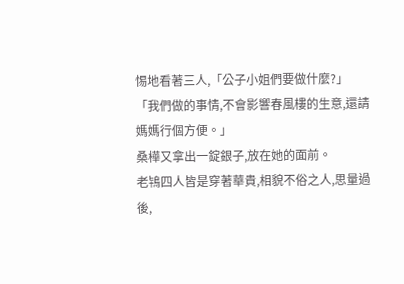惕地看著三人,「公子小姐們要做什麼?」
「我們做的事情,不會影響春風樓的生意,還請媽媽行個方便。」
桑樺又拿出一錠銀子,放在她的面前。
老鴇四人皆是穿著華貴,相貌不俗之人,思量過後,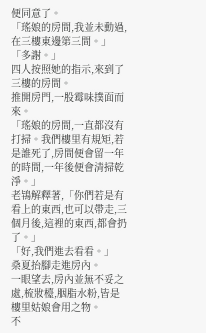便同意了。
「瑤娘的房間,我並未動過,在三樓東邊第三間。」
「多謝。」
四人按照她的指示,來到了三樓的房間。
推開房門,一股霉味撲面而來。
「瑤娘的房間,一直都沒有打掃。我們樓里有規矩,若是誰死了,房間便會留一年的時間,一年後便會清掃乾淨。」
老鴇解釋著,「你們若是有看上的東西,也可以帶走,三個月後,這裡的東西,都會扔了。」
「好,我們進去看看。」
桑夏抬腳走進房內。
一眼望去,房內並無不妥之處,梳妝檯,胭脂水粉,皆是樓里姑娘會用之物。
不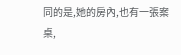同的是,她的房內,也有一張案桌,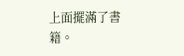上面擺滿了書籍。